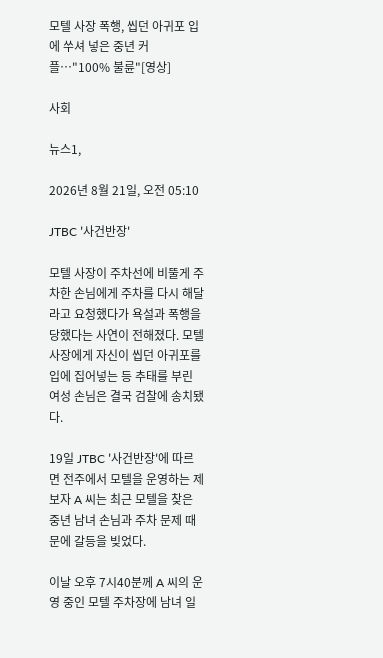모텔 사장 폭행, 씹던 아귀포 입에 쑤셔 넣은 중년 커플…"100% 불륜"[영상]

사회

뉴스1,

2026년 8월 21일, 오전 05:10

JTBC '사건반장'

모텔 사장이 주차선에 비뚤게 주차한 손님에게 주차를 다시 해달라고 요청했다가 욕설과 폭행을 당했다는 사연이 전해졌다. 모텔 사장에게 자신이 씹던 아귀포를 입에 집어넣는 등 추태를 부린 여성 손님은 결국 검찰에 송치됐다.

19일 JTBC '사건반장'에 따르면 전주에서 모텔을 운영하는 제보자 A 씨는 최근 모텔을 찾은 중년 남녀 손님과 주차 문제 때문에 갈등을 빚었다.

이날 오후 7시40분께 A 씨의 운영 중인 모텔 주차장에 남녀 일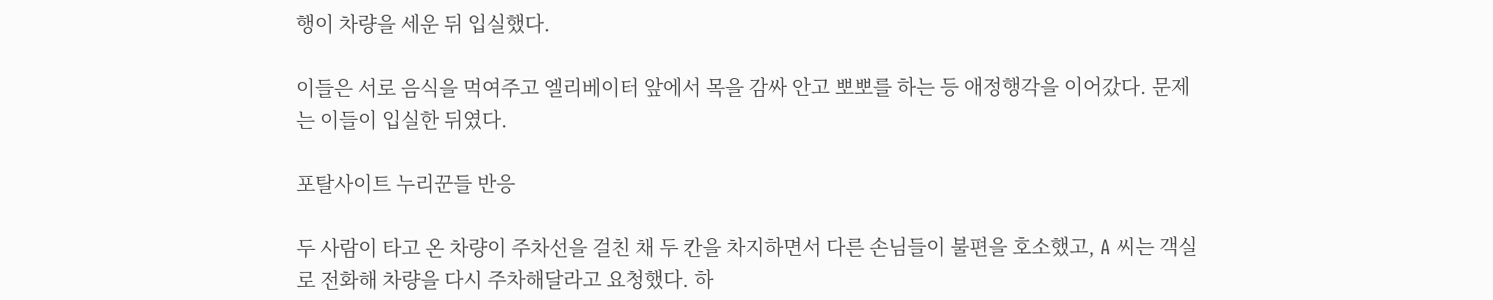행이 차량을 세운 뒤 입실했다.

이들은 서로 음식을 먹여주고 엘리베이터 앞에서 목을 감싸 안고 뽀뽀를 하는 등 애정행각을 이어갔다. 문제는 이들이 입실한 뒤였다.

포탈사이트 누리꾼들 반응

두 사람이 타고 온 차량이 주차선을 걸친 채 두 칸을 차지하면서 다른 손님들이 불편을 호소했고, A 씨는 객실로 전화해 차량을 다시 주차해달라고 요청했다. 하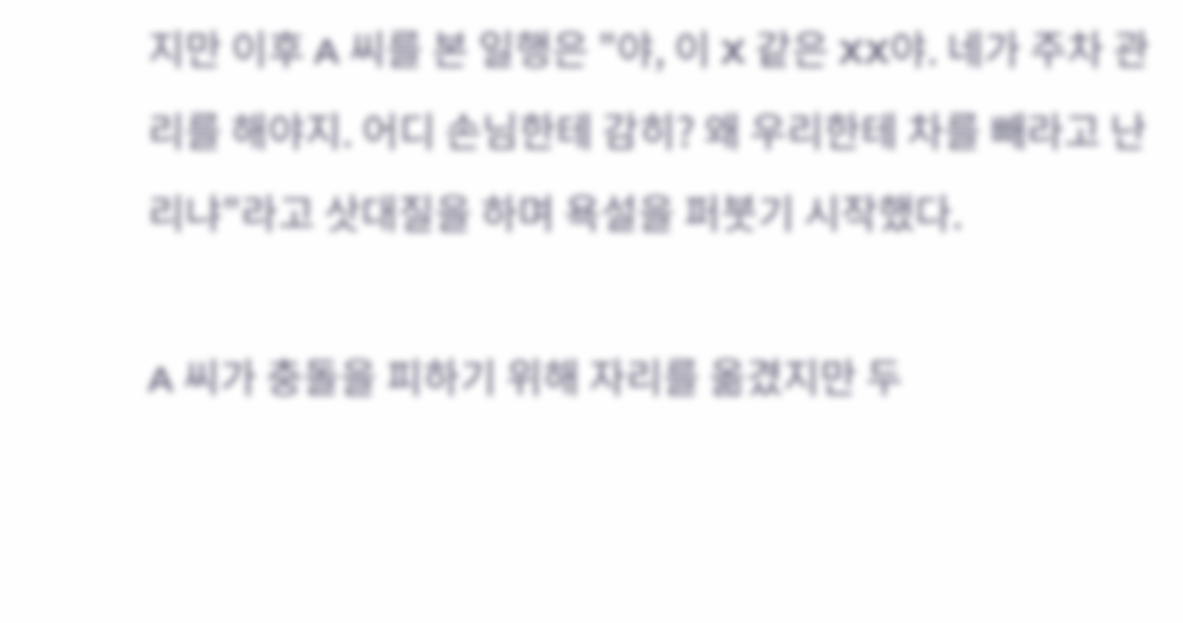지만 이후 A 씨를 본 일행은 "야, 이 X 같은 XX야. 네가 주차 관리를 해야지. 어디 손님한테 감히? 왜 우리한테 차를 빼라고 난리냐"라고 삿대질을 하며 욕설을 퍼붓기 시작했다.

A 씨가 충돌을 피하기 위해 자리를 옮겼지만 두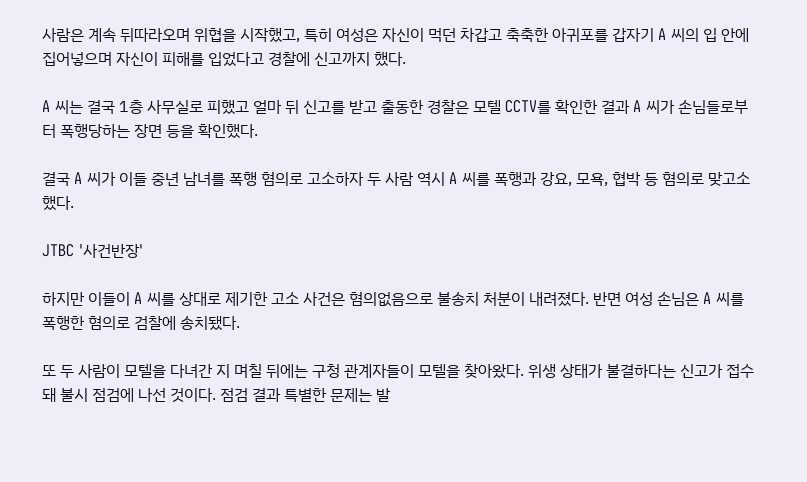사람은 계속 뒤따라오며 위협을 시작했고, 특히 여성은 자신이 먹던 차갑고 축축한 아귀포를 갑자기 A 씨의 입 안에 집어넣으며 자신이 피해를 입었다고 경찰에 신고까지 했다.

A 씨는 결국 1층 사무실로 피했고 얼마 뒤 신고를 받고 출동한 경찰은 모텔 CCTV를 확인한 결과 A 씨가 손님들로부터 폭행당하는 장면 등을 확인했다.

결국 A 씨가 이들 중년 남녀를 폭행 혐의로 고소하자 두 사람 역시 A 씨를 폭행과 강요, 모욕, 협박 등 혐의로 맞고소했다.

JTBC '사건반장'

하지만 이들이 A 씨를 상대로 제기한 고소 사건은 혐의없음으로 불송치 처분이 내려졌다. 반면 여성 손님은 A 씨를 폭행한 혐의로 검찰에 송치됐다.

또 두 사람이 모텔을 다녀간 지 며칠 뒤에는 구청 관계자들이 모텔을 찾아왔다. 위생 상태가 불결하다는 신고가 접수돼 불시 점검에 나선 것이다. 점검 결과 특별한 문제는 발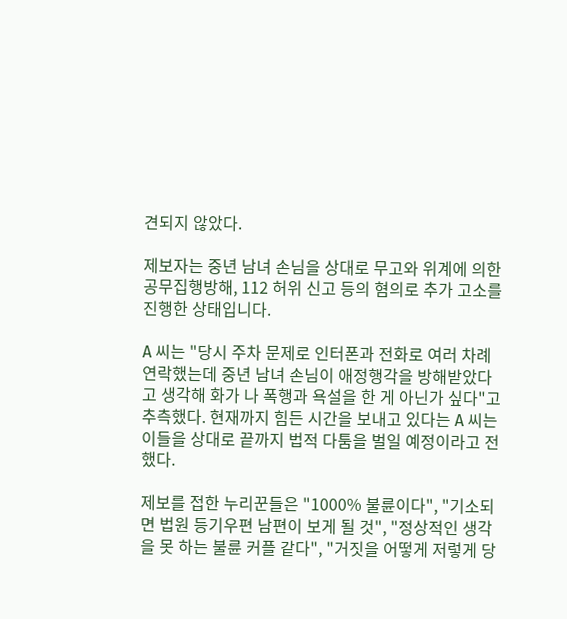견되지 않았다.

제보자는 중년 남녀 손님을 상대로 무고와 위계에 의한 공무집행방해, 112 허위 신고 등의 혐의로 추가 고소를 진행한 상태입니다.

A 씨는 "당시 주차 문제로 인터폰과 전화로 여러 차례 연락했는데 중년 남녀 손님이 애정행각을 방해받았다고 생각해 화가 나 폭행과 욕설을 한 게 아닌가 싶다"고 추측했다. 현재까지 힘든 시간을 보내고 있다는 A 씨는 이들을 상대로 끝까지 법적 다툼을 벌일 예정이라고 전했다.

제보를 접한 누리꾼들은 "1000% 불륜이다", "기소되면 법원 등기우편 남편이 보게 될 것", "정상적인 생각을 못 하는 불륜 커플 같다", "거짓을 어떻게 저렇게 당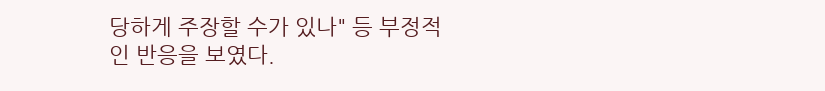당하게 주장할 수가 있나" 등 부정적인 반응을 보였다.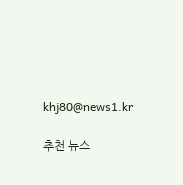khj80@news1.kr

추천 뉴스